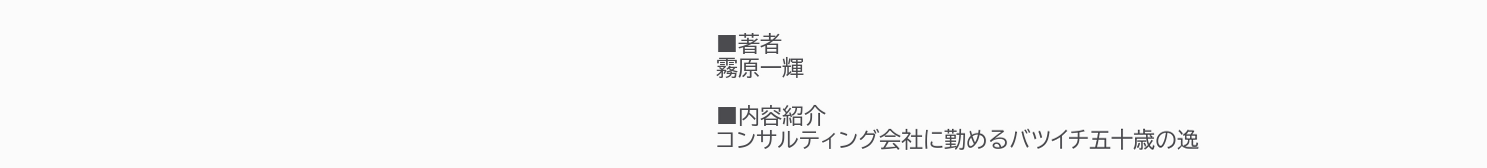■著者
霧原一輝

■内容紹介
コンサルティング会社に勤めるバツイチ五十歳の逸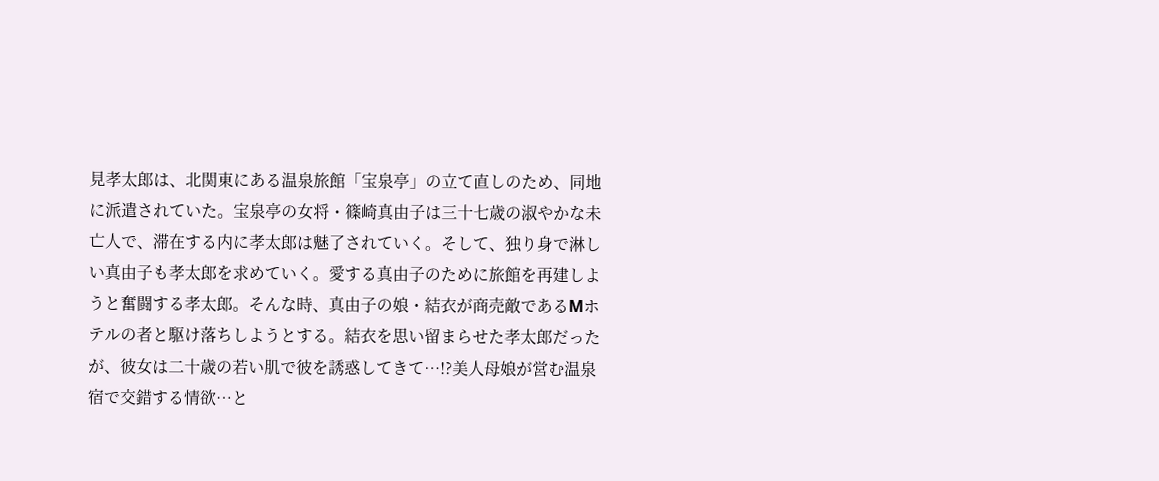見孝太郎は、北関東にある温泉旅館「宝泉亭」の立て直しのため、同地に派遣されていた。宝泉亭の女将・篠崎真由子は三十七歳の淑やかな未亡人で、滞在する内に孝太郎は魅了されていく。そして、独り身で淋しい真由子も孝太郎を求めていく。愛する真由子のために旅館を再建しようと奮闘する孝太郎。そんな時、真由子の娘・結衣が商売敵であるMホテルの者と駆け落ちしようとする。結衣を思い留まらせた孝太郎だったが、彼女は二十歳の若い肌で彼を誘惑してきて…!?美人母娘が営む温泉宿で交錯する情欲…と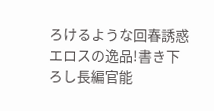ろけるような回春誘惑エロスの逸品!書き下ろし長編官能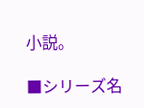小説。

■シリーズ名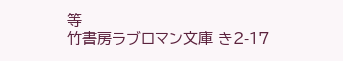等
竹書房ラブロマン文庫 き2-17